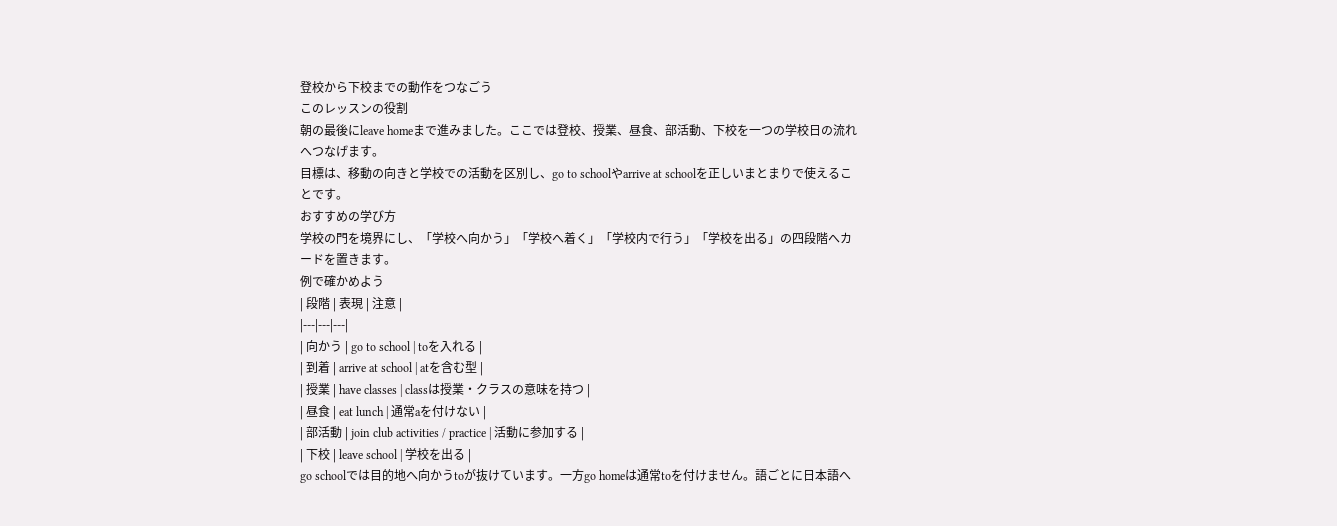登校から下校までの動作をつなごう
このレッスンの役割
朝の最後にleave homeまで進みました。ここでは登校、授業、昼食、部活動、下校を一つの学校日の流れへつなげます。
目標は、移動の向きと学校での活動を区別し、go to schoolやarrive at schoolを正しいまとまりで使えることです。
おすすめの学び方
学校の門を境界にし、「学校へ向かう」「学校へ着く」「学校内で行う」「学校を出る」の四段階へカードを置きます。
例で確かめよう
| 段階 | 表現 | 注意 |
|---|---|---|
| 向かう | go to school | toを入れる |
| 到着 | arrive at school | atを含む型 |
| 授業 | have classes | classは授業・クラスの意味を持つ |
| 昼食 | eat lunch | 通常aを付けない |
| 部活動 | join club activities / practice | 活動に参加する |
| 下校 | leave school | 学校を出る |
go schoolでは目的地へ向かうtoが抜けています。一方go homeは通常toを付けません。語ごとに日本語へ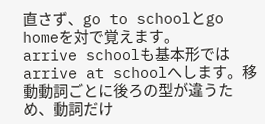直さず、go to schoolとgo homeを対で覚えます。
arrive schoolも基本形ではarrive at schoolへします。移動動詞ごとに後ろの型が違うため、動詞だけ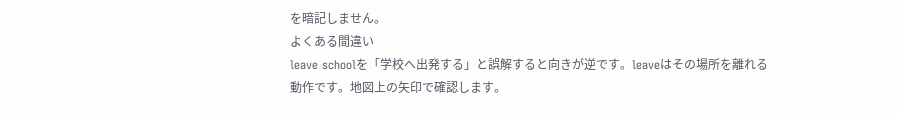を暗記しません。
よくある間違い
leave schoolを「学校へ出発する」と誤解すると向きが逆です。leaveはその場所を離れる動作です。地図上の矢印で確認します。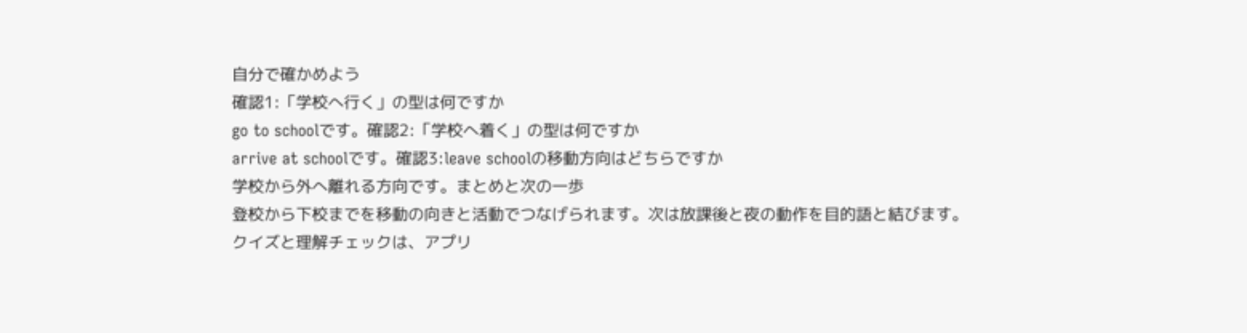自分で確かめよう
確認1:「学校へ行く」の型は何ですか
go to schoolです。確認2:「学校へ着く」の型は何ですか
arrive at schoolです。確認3:leave schoolの移動方向はどちらですか
学校から外へ離れる方向です。まとめと次の一歩
登校から下校までを移動の向きと活動でつなげられます。次は放課後と夜の動作を目的語と結びます。
クイズと理解チェックは、アプリ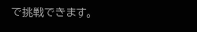で挑戦できます。